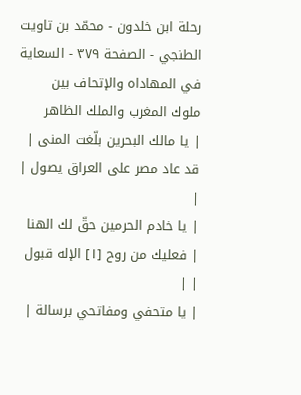رحلة ابن خلدون - محمّد بن تاويت الطنجي - الصفحة ٣٧٩ - السعاية في المهاداه والإتحاف بين ملوك المغرب والملك الظاهر
| يا مالك البحرين بلّغت المنى | قد عاد مصر على العراق يصول | |
| يا خادم الحرمين حقّ لك الهنا | فعليك من روح [١] الإله قبول | |
| يا متحفي ومفاتحي برسالة |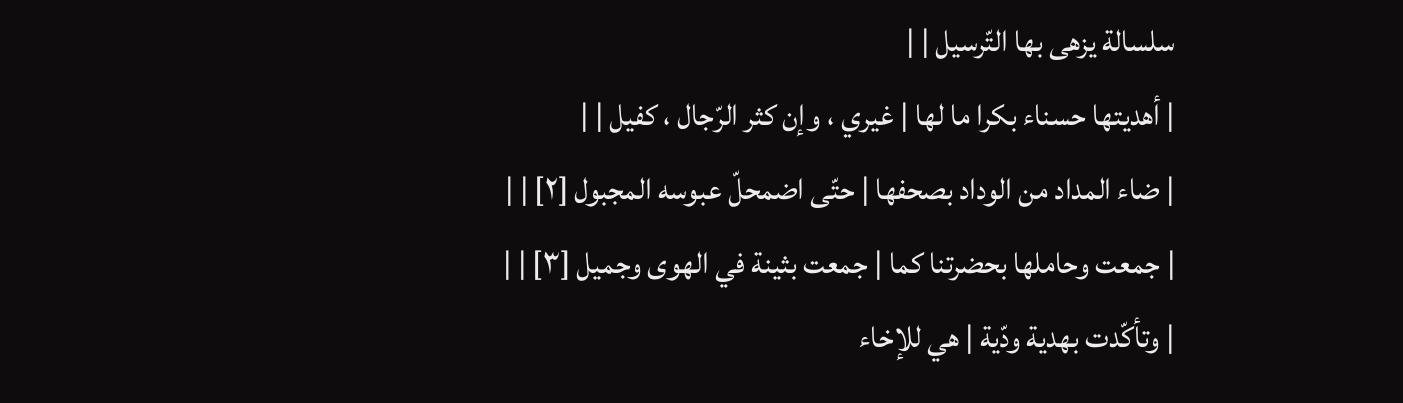سلسالة يزهى بها التّرسيل | |
| أهديتها حسناء بكرا ما لها | غيري ، وإن كثر الرّجال ، كفيل | |
| ضاء المداد من الوداد بصحفها | حتّى اضمحلّ عبوسه المجبول [٢] | |
| جمعت وحاملها بحضرتنا كما | جمعت بثينة في الهوى وجميل [٣] | |
| وتأكّدت بهدية ودّية | هي للإخاء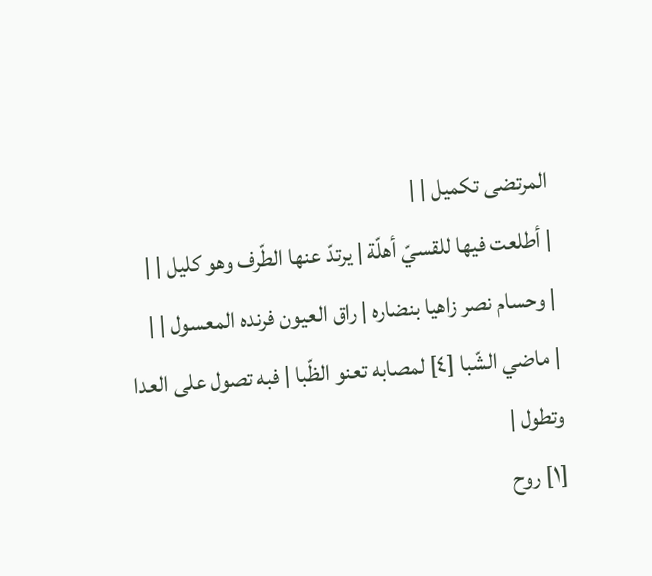المرتضى تكميل | |
| أطلعت فيها للقسيّ أهلّة | يرتدّ عنها الطّرف وهو كليل | |
| وحسام نصر زاهيا بنضاره | راق العيون فرنده المعسول | |
| ماضي الشّبا [٤] لمصابه تعنو الظّبا | فبه تصول على العدا وتطول |
[١] روح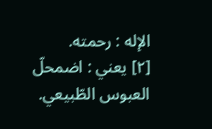الإله : رحمته.
[٢] يعني : اضمحلّ العبوس الطّبيعي.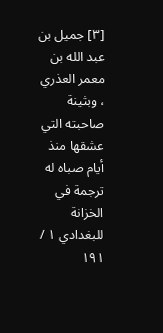[٣] جميل بن عبد الله بن معمر العذري ، وبثينة صاحبته التي عشقها منذ أيام صباه له ترجمة في الخزانة للبغدادي ١ / ١٩١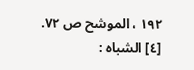١٩٢ ، الموشح ص ٧٢.
[٤] الشباه :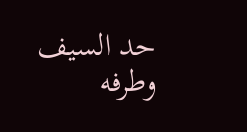حد السيف وطرفه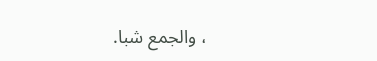، والجمع شبا.